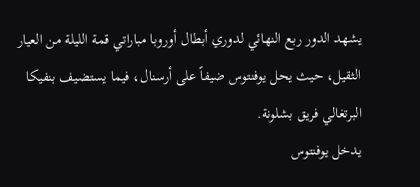يشهد الدور ربع النهائي لدوري أبطال أوروبا مباراتي قمة الليلة من العيار الثقيل، حيث يحل يوفنتوس ضيفاً على أرسنال، فيما يستضيف بنفيكا البرتغالي فريق بشلونة.
يدخل يوفنتوس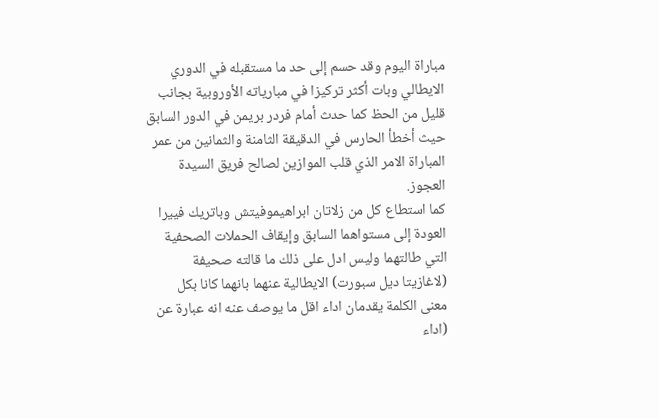مباراة اليوم وقد حسم إلى حد ما مستقبله في الدوري الايطالي وبات أكثر تركيزا في مبارياته الأوروبية بجانب قليل من الحظ كما حدث أمام فردر بريمن في الدور السابق حيث أخطأ الحارس في الدقيقة الثامنة والثمانين من عمر المباراة الامر الذي قلب الموازين لصالح فريق السيدة العجوز.
كما استطاع كل من زلاتان ابراهيموفيتش وباتريك فييرا العودة إلى مستواهما السابق وإيقاف الحملات الصحفية التي طالتهما وليس ادل على ذلك ما قالته صحيفة (لاغازيتا ديل سبورت) الايطالية عنهما بانهما كانا بكل معنى الكلمة يقدمان اداء اقل ما يوصف عنه انه عبارة عن (اداء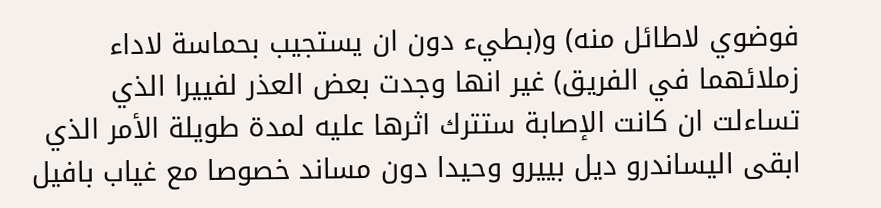فوضوي لاطائل منه) و(بطيء دون ان يستجيب بحماسة لاداء زملائهما في الفريق) غير انها وجدت بعض العذر لفييرا الذي تساءلت ان كانت الإصابة ستترك اثرها عليه لمدة طويلة الأمر الذي ابقى اليساندرو ديل بييرو وحيدا دون مساند خصوصا مع غياب بافيل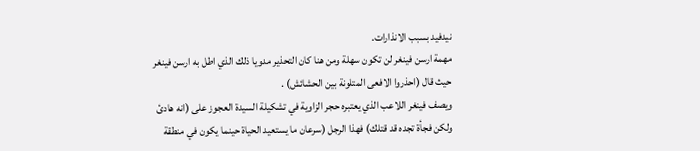نيدفيد بسبب الانذارات.
مهمة ارسن فينغر لن تكون سهلة ومن هنا كان التحذير مدويا ذلك الذي اطل به ارسن فينغر حيث قال (احذروا الافعى المتلونة بين الحشائش) .
ويصف فينغر اللاعب الذي يعتبره حجر الزاوية في تشكيلة السيدة العجوز على (انه هادئ ولكن فجأة تجده قد قتلك) فهذا الرجل (سرعان ما يستعيد الحياة حينما يكون في منطقة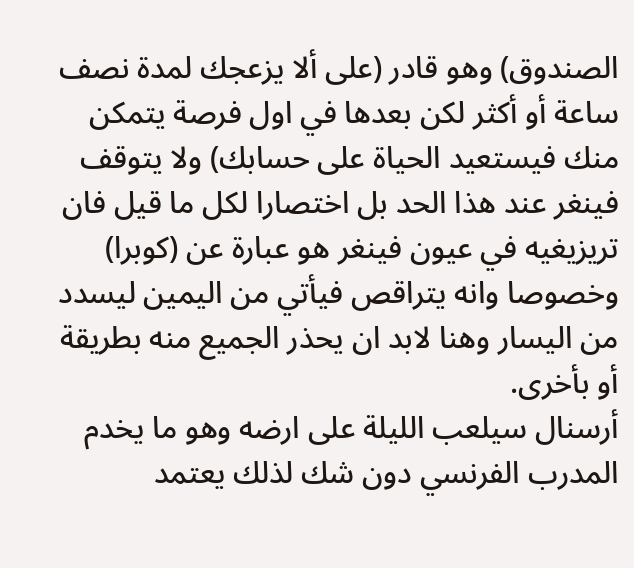الصندوق) وهو قادر (على ألا يزعجك لمدة نصف ساعة أو أكثر لكن بعدها في اول فرصة يتمكن منك فيستعيد الحياة على حسابك) ولا يتوقف فينغر عند هذا الحد بل اختصارا لكل ما قيل فان تريزيغيه في عيون فينغر هو عبارة عن (كوبرا) وخصوصا وانه يتراقص فيأتي من اليمين ليسدد من اليسار وهنا لابد ان يحذر الجميع منه بطريقة أو بأخرى.
أرسنال سيلعب الليلة على ارضه وهو ما يخدم المدرب الفرنسي دون شك لذلك يعتمد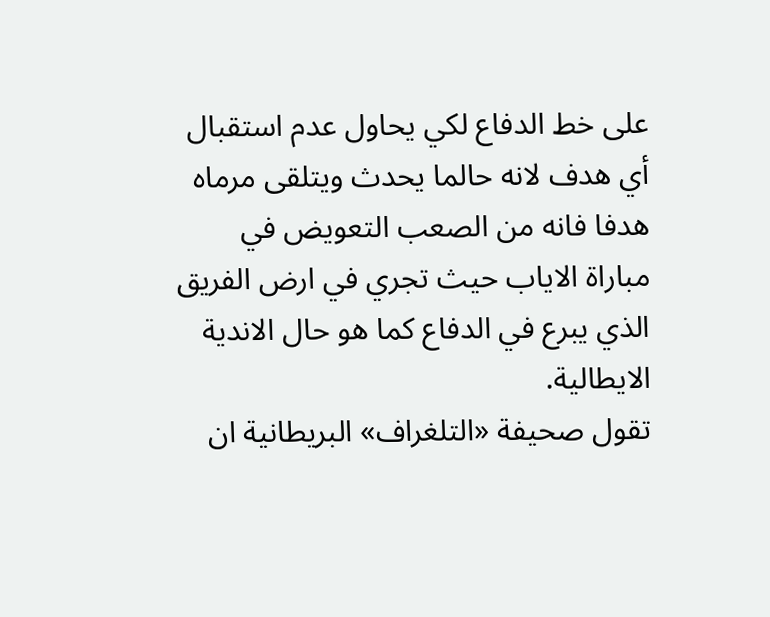على خط الدفاع لكي يحاول عدم استقبال أي هدف لانه حالما يحدث ويتلقى مرماه هدفا فانه من الصعب التعويض في مباراة الاياب حيث تجري في ارض الفريق الذي يبرع في الدفاع كما هو حال الاندية الايطالية.
تقول صحيفة «التلغراف» البريطانية ان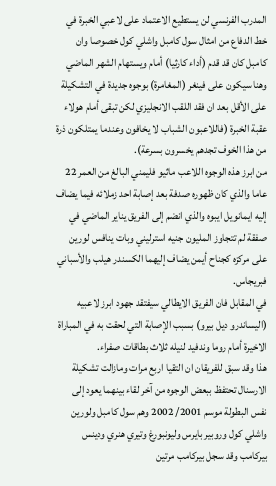المدرب الفرنسي لن يستطيع الاعتماد على لاعبي الخبرة في خط الدفاع من امثال سول كامبل واشلي كول خصوصا وان كامبل كان قد قدم (أداء كارثيا) أمام ويستهام الشهر الماضي وهنا سيكون على فينغر (المغامرة) بوجوه جديدة في التشكيلة على الأقل بعد ان فقد اللقب الانجليزي لكن تبقى أمام هولاء عقبة الخبرة (فاللاعبون الشباب لا يخافون وعندما يمتلكون ذرة من هذا الخوف تجدهم يخسرون بسرعة).
من ابرز هذه الوجوه اللاعب ماثيو فليمني البالغ من العمر 22 عاما والذي كان ظهوره صدفة بعد إصابة احد زملائه فيما يضاف إليه ايمانويل ايبوه والذي انضم إلى الفريق يناير الماضي في صفقة لم تتجاوز المليون جنيه استرليني وبات ينافس لورين على مركزه كجناح أيمن يضاف إليهما الكسندر هيلب والأسباني فبريجاس.
في المقابل فان الفريق الايطالي سيفتقد جهود ابرز لاعبيه (اليساندرو ديل بيرو) بسبب الإصابة التي لحقت به في المباراة الاخيرة أمام روما وندفيد لنيله ثلاث بطاقات صفراء.
هذا وقد سبق للفريقان ان التقيا اربع مرات ومازالت تشكيلة الارسنال تحتفظ ببعض الوجوه من آخر لقاء بينهما يعود إلى نفس البطولة موسم 2001/ 2002 وهم سول كامبل ولورين واشلي كول وروبير بايرس وليونبورغ وتيري هنري ودينس بيركامب وقد سجل بيركامب مرتين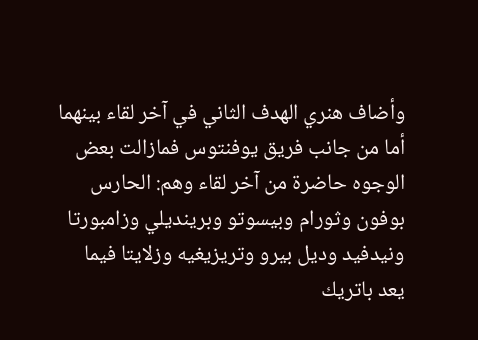وأضاف هنري الهدف الثاني في آخر لقاء بينهما
أما من جانب فريق يوفنتوس فمازالت بعض الوجوه حاضرة من آخر لقاء وهم: الحارس بوفون وثورام وبيسوتو وبرينديلي وزامبورتا ونيدفيد وديل بيرو وتريزيغيه وزلايتا فيما يعد باتريك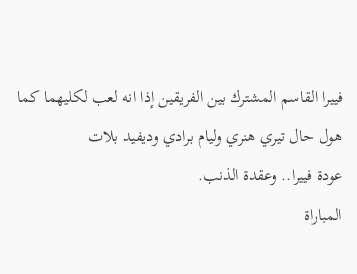فييرا القاسم المشترك بين الفريقين إذا انه لعب لكليهما كما هول حال تيري هنري وليام برادي وديفيد بلات
عودة فييرا.. وعقدة الذنب.
المباراة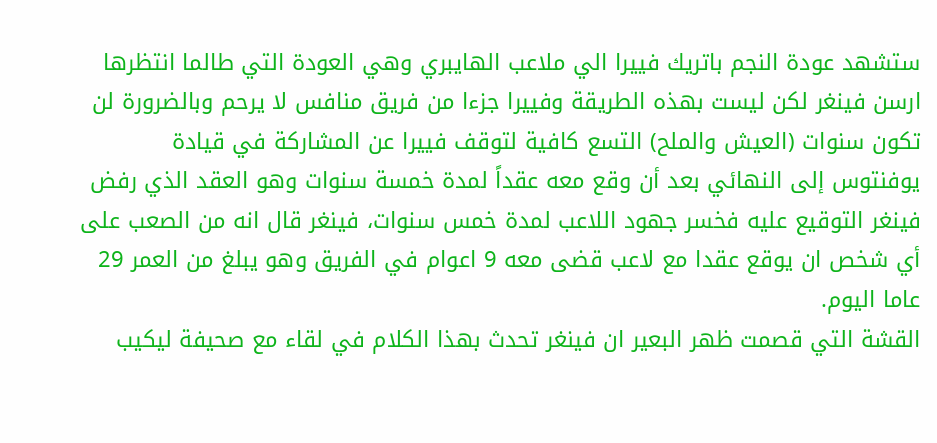ستشهد عودة النجم باتريك فييرا الي ملاعب الهايبري وهي العودة التي طالما انتظرها ارسن فينغر لكن ليست بهذه الطريقة وفييرا جزءا من فريق منافس لا يرحم وبالضرورة لن تكون سنوات (العيش والملح) التسع كافية لتوقف فييرا عن المشاركة في قيادة يوفنتوس إلى النهائي بعد أن وقع معه عقداً لمدة خمسة سنوات وهو العقد الذي رفض فينغر التوقيع عليه فخسر جهود اللاعب لمدة خمس سنوات، فينغر قال انه من الصعب على أي شخص ان يوقع عقدا مع لاعب قضى معه 9 اعوام في الفريق وهو يبلغ من العمر 29 عاما اليوم.
القشة التي قصمت ظهر البعير ان فينغر تحدث بهذا الكلام في لقاء مع صحيفة ليكيب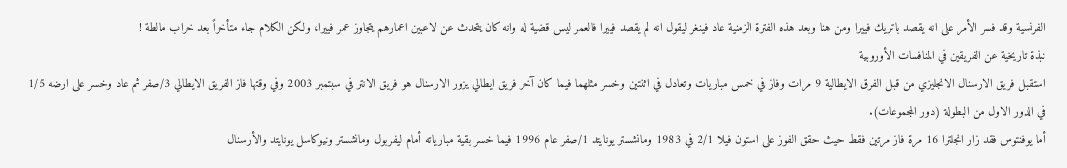الفرنسية وقد فسر الأمر على انه يقصد باتريك فييرا ومن هنا وبعد هذه الفترة الزمنية عاد فينغر ليقول انه لم يقصد فييرا فالعمر ليس قضية له وانه كان يتحدث عن لاعبين اعمارهم يتجاوز عمر فييرا، ولكن الكلام جاء متأخراً بعد خراب مالطة !
نبذة تاريخية عن الفريقين في المنافسات الأوروبية
استقبل فريق الارسنال الانجليزي من قبل الفرق الايطالية 9 مرات وفاز في خمس مباريات وتعادل في اثنتين وخسر مثلهما فيما كان آخر فريق ايطالي يزور الارسنال هو فريق الانتر في سبتمبر 2003 وفي وقتها فاز الفريق الايطالي 3/صفر ثم عاد وخسر على ارضه 1/5 في الدور الاول من البطولة (دور المجموعات).
أما يوفنتوس فقد زار انجلترا 16 مرة فاز مرتين فقط حيث حقق الفوز على استون فيلا 2/1 في 1983 ومانشستر يونايتد 1/صفر عام 1996 فيما خسر بقية مبارياته أمام ليفربول ومانشستر ونيوكاسل يونايتد والأرسنال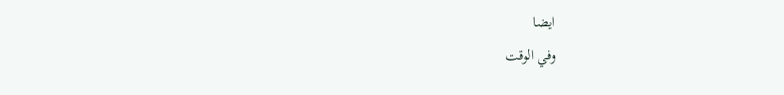ايضا
وفي الوقت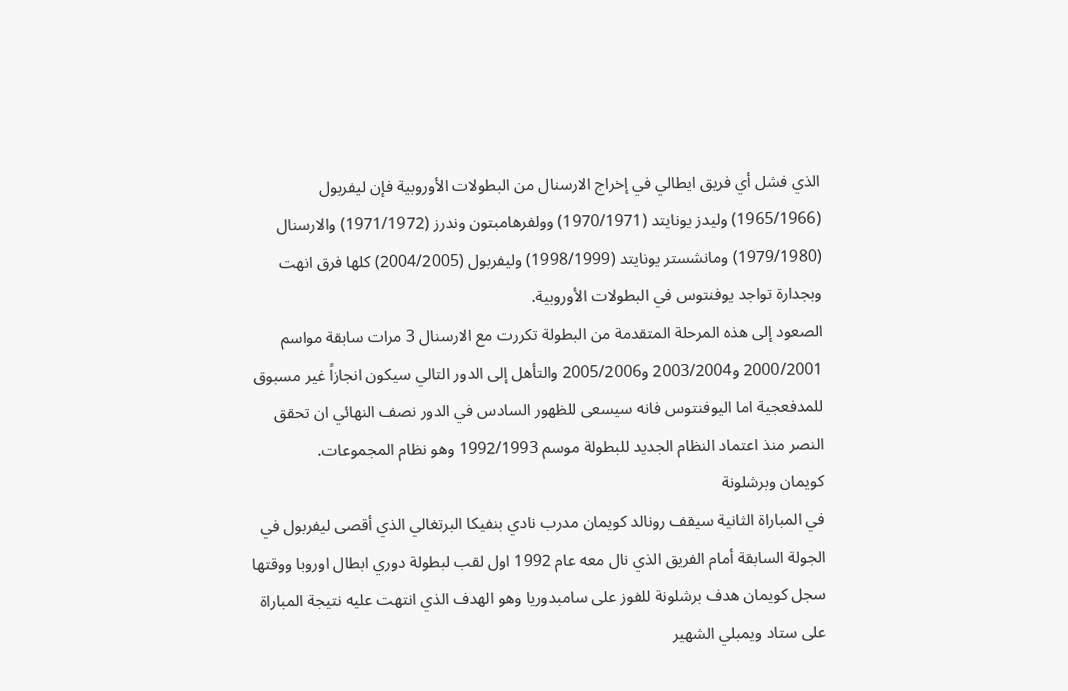الذي فشل أي فريق ايطالي في إخراج الارسنال من البطولات الأوروبية فإن ليفربول (1965/1966) وليدز يونايتد (1970/1971) وولفرهامبتون وندرز (1971/1972) والارسنال (1979/1980) ومانشستر يونايتد (1998/1999) وليفربول (2004/2005) كلها فرق انهت وبجدارة تواجد يوفنتوس في البطولات الأوروبية.
الصعود إلى هذه المرحلة المتقدمة من البطولة تكررت مع الارسنال 3 مرات سابقة مواسم 2000/2001 و2003/2004 و2005/2006 والتأهل إلى الدور التالي سيكون انجازاً غير مسبوق للمدفعجية اما اليوفنتوس فانه سيسعى للظهور السادس في الدور نصف النهائي ان تحقق النصر منذ اعتماد النظام الجديد للبطولة موسم 1992/1993 وهو نظام المجموعات.
كويمان وبرشلونة
في المباراة الثانية سيقف رونالد كويمان مدرب نادي بنفيكا البرتغالي الذي أقصى ليفربول في الجولة السابقة أمام الفريق الذي نال معه عام 1992 اول لقب لبطولة دوري ابطال اوروبا ووقتها سجل كويمان هدف برشلونة للفوز على سامبدوريا وهو الهدف الذي انتهت عليه نتيجة المباراة على ستاد ويمبلي الشهير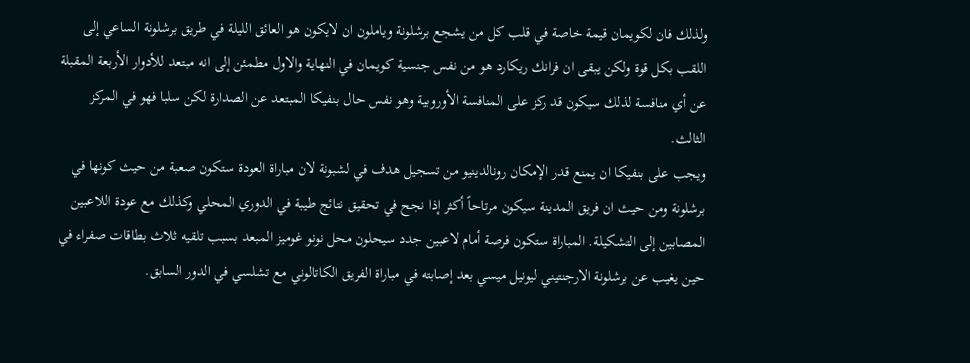ولذلك فان لكويمان قيمة خاصة في قلب كل من يشجع برشلونة وياملون ان لايكون هو العائق الليلة في طريق برشلونة الساعي إلى اللقب بكل قوة ولكن يبقى ان فرانك ريكارد هو من نفس جنسية كويمان في النهاية والاول مطمئن إلى انه مبتعد للأدوار الأربعة المقبلة عن أي منافسة لذلك سيكون قد ركز على المنافسة الأوروبية وهو نفس حال بنفيكا المبتعد عن الصدارة لكن سلبا فهو في المركز الثالث.
ويجب على بنفيكا ان يمنع قدر الإمكان رونالدينيو من تسجيل هدف في لشبونة لان مباراة العودة ستكون صعبة من حيث كونها في برشلونة ومن حيث ان فريق المدينة سيكون مرتاحاً أكثر إذا نجح في تحقيق نتائج طيبة في الدوري المحلي وكذلك مع عودة اللاعبين المصابين إلى التشكيلة. المباراة ستكون فرصة أمام لاعبين جدد سيحلون محل نونو غوميز المبعد بسبب تلقيه ثلاث بطاقات صفراء في حين يغيب عن برشلونة الارجنتيني ليونيل ميسي بعد إصابته في مباراة الفريق الكاتالوني مع تشلسي في الدور السابق.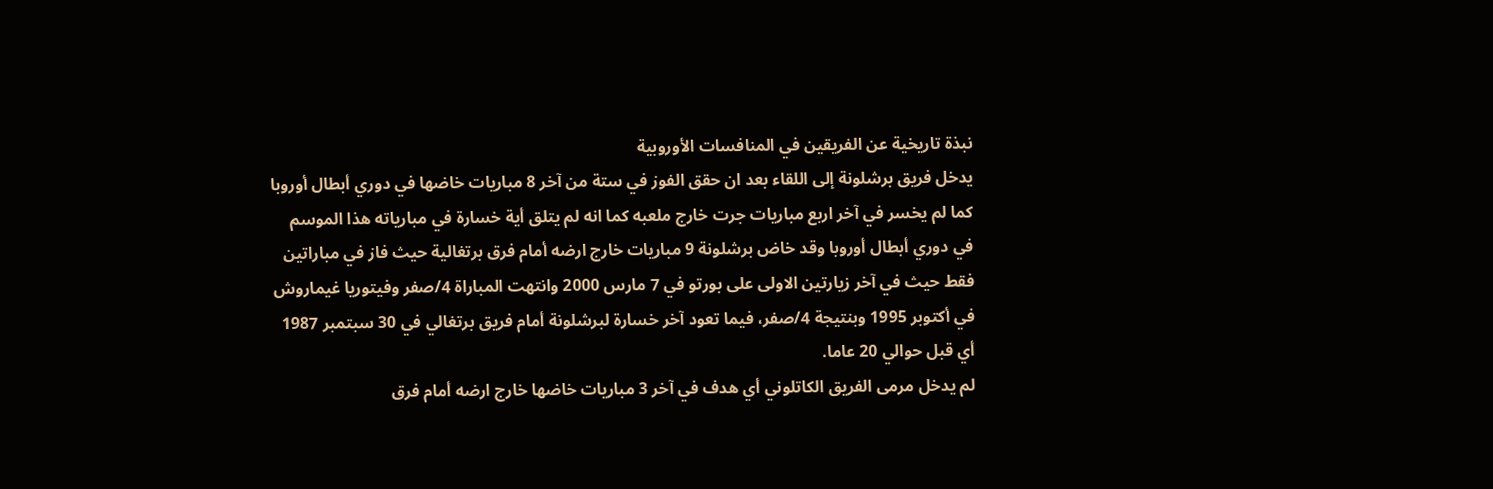نبذة تاريخية عن الفريقين في المنافسات الأوروبية
يدخل فريق برشلونة إلى اللقاء بعد ان حقق الفوز في ستة من آخر 8 مباريات خاضها في دوري أبطال أوروبا كما لم يخسر في آخر اربع مباريات جرت خارج ملعبه كما انه لم يتلق أية خسارة في مبارياته هذا الموسم في دوري أبطال أوروبا وقد خاض برشلونة 9 مباريات خارج ارضه أمام فرق برتغالية حيث فاز في مباراتين فقط حيث في آخر زيارتين الاولى على بورتو في 7 مارس 2000 وانتهت المباراة 4/صفر وفيتوريا غيماروش في أكتوبر 1995 وبنتيجة 4/صفر، فيما تعود آخر خسارة لبرشلونة أمام فريق برتغالي في 30 سبتمبر 1987 أي قبل حوالي 20 عاما.
لم يدخل مرمى الفريق الكاتلوني أي هدف في آخر 3 مباريات خاضها خارج ارضه أمام فرق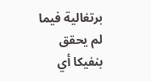برتغالية فيما لم يحقق بنفيكا أي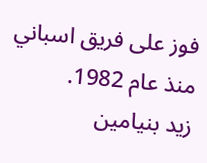فوز على فريق اسباني منذ عام 1982.
زيد بنيامين